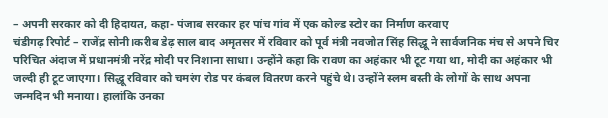– अपनी सरकार को दी हिदायत, कहा- पंजाब सरकार हर पांच गांव में एक कोल्ड स्टोर का निर्माण करवाए
चंडीगढ़ रिपोर्ट – राजेंद्र सोनी।करीब डेढ़ साल बाद अमृतसर में रविवार को पूर्व मंत्री नवजोत सिंह सिद्धू ने सार्वजनिक मंच से अपने चिर परिचित अंदाज में प्रधानमंत्री नरेंद्र मोदी पर निशाना साधा। उन्होंने कहा कि रावण का अहंकार भी टूट गया था, मोदी का अहंकार भी जल्दी ही टूट जाएगा। सिद्धू रविवार को चमरंग रोड पर कंबल वितरण करने पहुंचे थे। उन्होंने स्लम बस्ती के लोगों के साथ अपना जन्मदिन भी मनाया। हालांकि उनका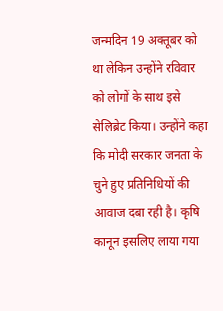जन्मदिन 19 अक्तूबर को था लेकिन उन्होंने रविवार को लोगों के साथ इसे सेलिब्रेट किया। उन्होंने कहा कि मोदी सरकार जनता के चुने हुए प्रतिनिधियों की आवाज दबा रही है। कृषि कानून इसलिए लाया गया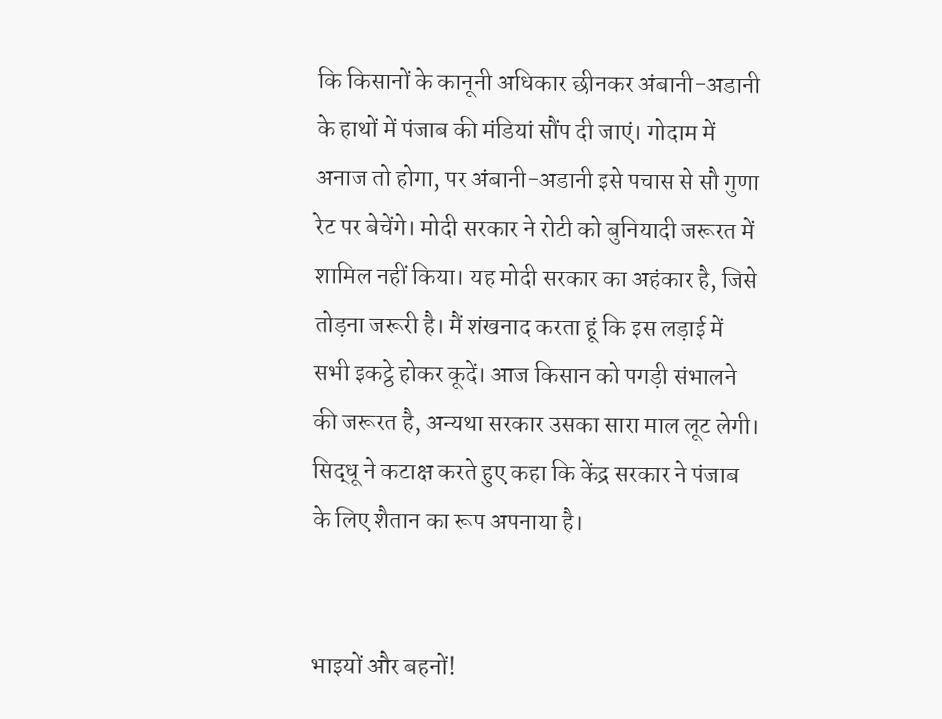कि किसानों के कानूनी अधिकार छीनकर अंबानी-अडानी के हाथों में पंजाब की मंडियां सौंप दी जाएं। गोदाम में अनाज तो होगा, पर अंबानी-अडानी इसे पचास से सौ गुणा रेट पर बेचेंगे। मोदी सरकार ने रोटी को बुनियादी जरूरत में शामिल नहीं किया। यह मोदी सरकार का अहंकार है, जिसे तोड़ना जरूरी है। मैं शंखनाद करता हूं कि इस लड़ाई में सभी इकट्ठे होकर कूदें। आज किसान को पगड़ी संभालने की जरूरत है, अन्यथा सरकार उसका सारा माल लूट लेगी। सिद्धू ने कटाक्ष करते हुए कहा कि केंद्र सरकार ने पंजाब के लिए शैतान का रूप अपनाया है।


भाइयों और बहनों!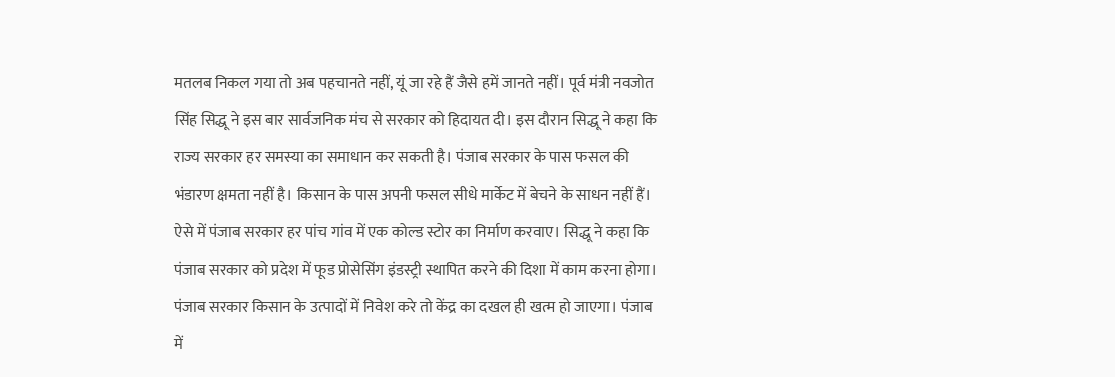मतलब निकल गया तो अब पहचानते नहीं, यूं जा रहे हैं जैसे हमें जानते नहीं। पूर्व मंत्री नवजोत सिंह सिद्धू ने इस बार सार्वजनिक मंच से सरकार को हिदायत दी। इस दौरान सिद्धू ने कहा कि राज्य सरकार हर समस्या का समाधान कर सकती है। पंजाब सरकार के पास फसल की भंडारण क्षमता नहीं है। किसान के पास अपनी फसल सीधे मार्केट में बेचने के साधन नहीं हैं। ऐसे में पंजाब सरकार हर पांच गांव में एक कोल्ड स्टोर का निर्माण करवाए। सिद्धू ने कहा कि पंजाब सरकार को प्रदेश में फूड प्रोसेसिंग इंडस्ट्री स्थापित करने की दिशा में काम करना होगा। पंजाब सरकार किसान के उत्पादों में निवेश करे तो केंद्र का दखल ही खत्म हो जाएगा। पंजाब में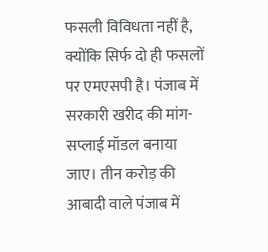फसली विविधता नहीं है, क्योंकि सिर्फ दो ही फसलों पर एमएसपी है। पंजाब में सरकारी खरीद की मांग-सप्लाई मॉडल बनाया जाए। तीन करोड़ की आबादी वाले पंजाब में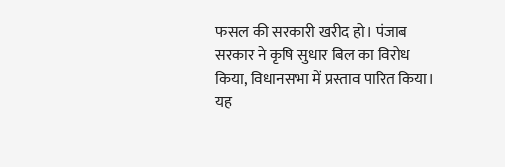फसल की सरकारी खरीद हो। पंजाब सरकार ने कृषि सुधार बिल का विरोध किया, विधानसभा में प्रस्ताव पारित किया। यह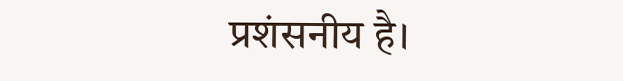प्रशंसनीय है।